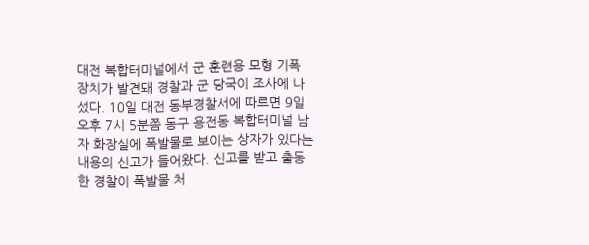대전 복합터미널에서 군 훈련용 모형 기폭 장치가 발견돼 경찰과 군 당국이 조사에 나섰다. 10일 대전 동부경찰서에 따르면 9일 오후 7시 5분쯤 동구 용전동 복합터미널 남자 화장실에 폭발물로 보이는 상자가 있다는 내용의 신고가 들어왔다. 신고를 받고 출동한 경찰이 폭발물 처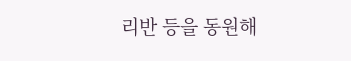리반 등을 동원해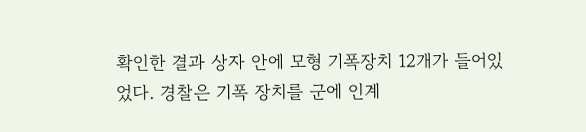확인한 결과 상자 안에 모형 기폭장치 12개가 들어있었다. 경찰은 기폭 장치를 군에 인계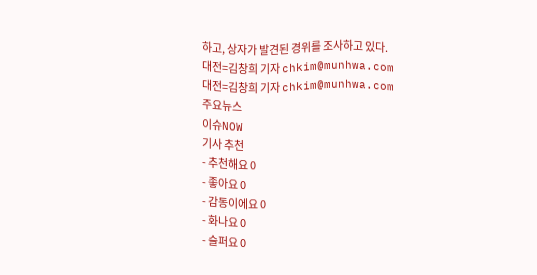하고, 상자가 발견된 경위를 조사하고 있다.
대전=김창희 기자 chkim@munhwa.com
대전=김창희 기자 chkim@munhwa.com
주요뉴스
이슈NOW
기사 추천
- 추천해요 0
- 좋아요 0
- 감동이에요 0
- 화나요 0
- 슬퍼요 0